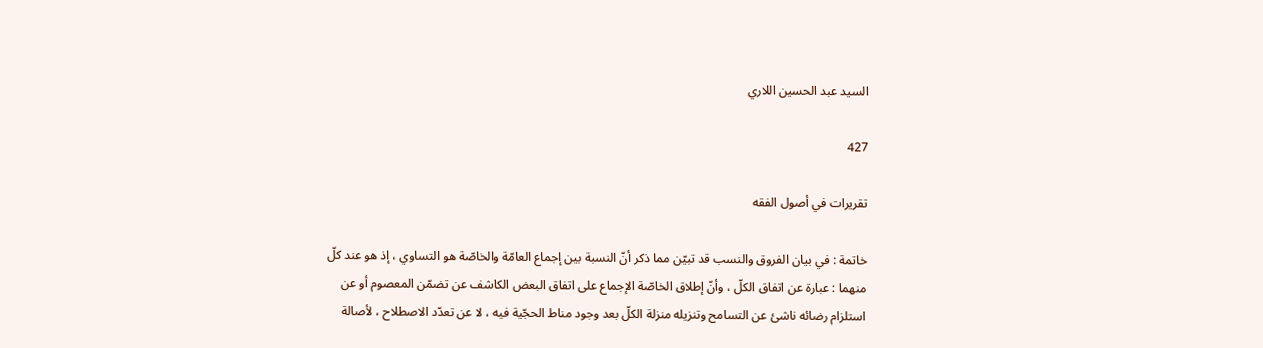السيد عبد الحسين اللاري

427

تقريرات في أصول الفقه

خاتمة : في بيان الفروق والنسب قد تبيّن مما ذكر أنّ النسبة بين إجماع العامّة والخاصّة هو التساوي ، إذ هو عند كلّ منهما : عبارة عن اتفاق الكلّ ، وأنّ إطلاق الخاصّة الإجماع على اتفاق البعض الكاشف عن تضمّن المعصوم أو عن استلزام رضائه ناشئ عن التسامح وتنزيله منزلة الكلّ بعد وجود مناط الحجّية فيه ، لا عن تعدّد الاصطلاح ، لأصالة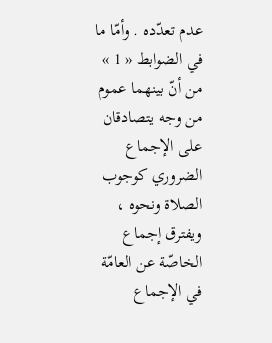عدم تعدّده . وأمّا ما في الضوابط « 1 » من أنّ بينهما عموم من وجه يتصادقان على الإجماع الضروري كوجوب الصلاة ونحوه ، ويفترق إجماع الخاصّة عن العامّة في الإجماع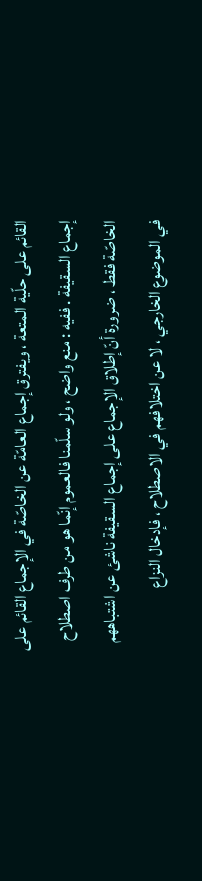القائم على حلّية المتعة ، ويفترق إجماع العامّة عن الخاصّة في الإجماع القائم على إجماع السقيفة . ففيه : منع واضح ، ولو سلّمنا فالعموم إنّما هو من طرف اصطلاح الخاصّة فقط ، ضرورة أنّ إطلاق الإجماع على إجماع السقيفة ناشئ عن اشتباههم في الموضوع الخارجي ، لا عن اختلافهم في الاصطلاح ، فإدخال النزاع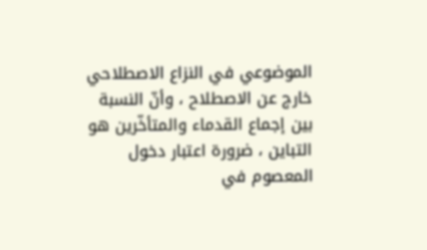الموضوعي في النزاع الاصطلاحي خارج عن الاصطلاح ، وأنّ النسبة بين إجماع القدماء والمتأخّرين هو التباين ، ضرورة اعتبار دخول المعصوم في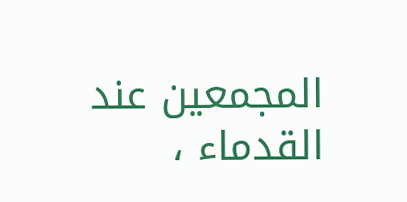المجمعين عند القدماء ،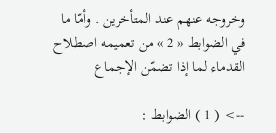وخروجه عنهم عند المتأخرين . وأمّا ما في الضوابط « 2 » من تعميمه اصطلاح القدماء لما إذا تضمّن الإجماع

--> ( 1 ) الضوابط :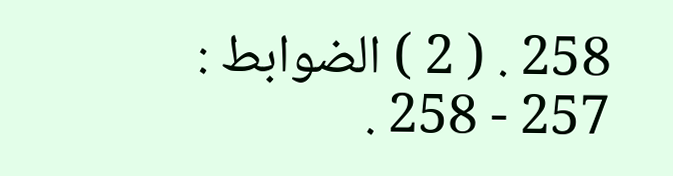258 . ( 2 ) الضوابط : 257 - 258 .